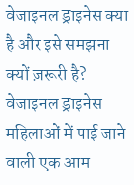वेजाइनल ड्राइनेस क्या है और इसे समझना क्यों ज़रूरी है?
वेजाइनल ड्राइनेस महिलाओं में पाई जाने वाली एक आम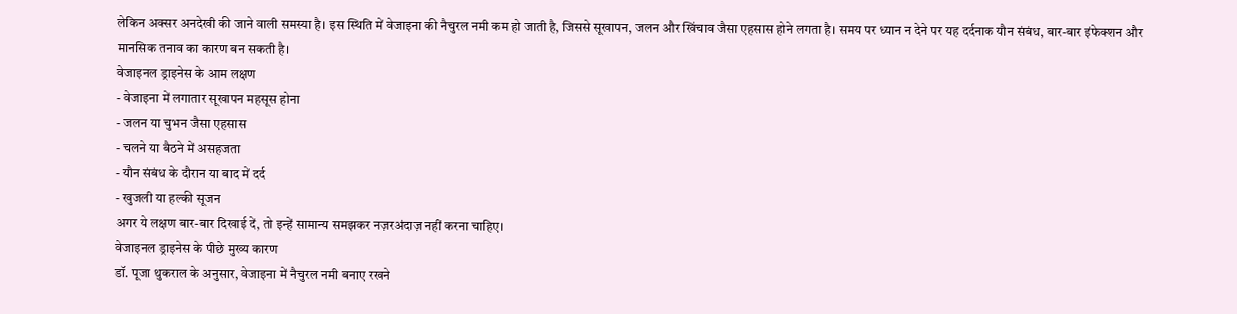लेकिन अक्सर अनदेखी की जाने वाली समस्या है। इस स्थिति में वेजाइना की नैचुरल नमी कम हो जाती है, जिससे सूखापन, जलन और खिंचाव जैसा एहसास होने लगता है। समय पर ध्यान न देने पर यह दर्दनाक यौन संबंध, बार-बार इंफेक्शन और मानसिक तनाव का कारण बन सकती है।
वेजाइनल ड्राइनेस के आम लक्षण
- वेजाइना में लगातार सूखापन महसूस होना
- जलन या चुभन जैसा एहसास
- चलने या बैठने में असहजता
- यौन संबंध के दौरान या बाद में दर्द
- खुजली या हल्की सूजन
अगर ये लक्षण बार-बार दिखाई दें, तो इन्हें सामान्य समझकर नज़रअंदाज़ नहीं करना चाहिए।
वेजाइनल ड्राइनेस के पीछे मुख्य कारण
डॉ. पूजा थुकराल के अनुसार, वेजाइना में नैचुरल नमी बनाए रखने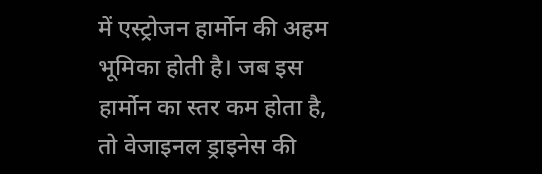में एस्ट्रोजन हार्मोन की अहम भूमिका होती है। जब इस हार्मोन का स्तर कम होता है, तो वेजाइनल ड्राइनेस की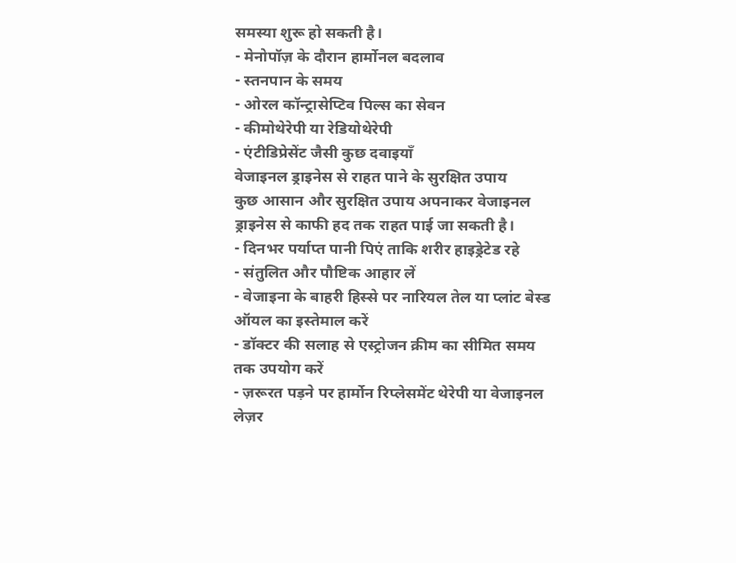समस्या शुरू हो सकती है।
- मेनोपॉज़ के दौरान हार्मोनल बदलाव
- स्तनपान के समय
- ओरल कॉन्ट्रासेप्टिव पिल्स का सेवन
- कीमोथेरेपी या रेडियोथेरेपी
- एंटीडिप्रेसेंट जैसी कुछ दवाइयाँ
वेजाइनल ड्राइनेस से राहत पाने के सुरक्षित उपाय
कुछ आसान और सुरक्षित उपाय अपनाकर वेजाइनल ड्राइनेस से काफी हद तक राहत पाई जा सकती है।
- दिनभर पर्याप्त पानी पिएं ताकि शरीर हाइड्रेटेड रहे
- संतुलित और पौष्टिक आहार लें
- वेजाइना के बाहरी हिस्से पर नारियल तेल या प्लांट बेस्ड ऑयल का इस्तेमाल करें
- डॉक्टर की सलाह से एस्ट्रोजन क्रीम का सीमित समय तक उपयोग करें
- ज़रूरत पड़ने पर हार्मोन रिप्लेसमेंट थेरेपी या वेजाइनल लेज़र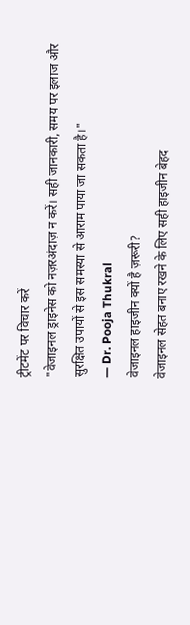ट्रीटमेंट पर विचार करें
"वेजाइनल ड्राइनेस को नज़रअंदाज़ न करें। सही जानकारी, समय पर इलाज और सुरक्षित उपायों से इस समस्या से आराम पाया जा सकता है।"
— Dr. Pooja Thukral
वेजाइनल हाइजीन क्यों है ज़रूरी?
वेजाइनल सेहत बनाए रखने के लिए सही हाइजीन बेहद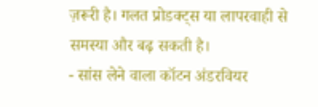ज़रूरी है। गलत प्रोडक्ट्स या लापरवाही से समस्या और बढ़ सकती है।
- सांस लेने वाला कॉटन अंडरवियर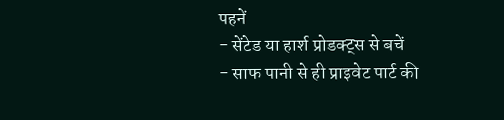पहनें
- सेंटेड या हार्श प्रोडक्ट्स से बचें
- साफ पानी से ही प्राइवेट पार्ट की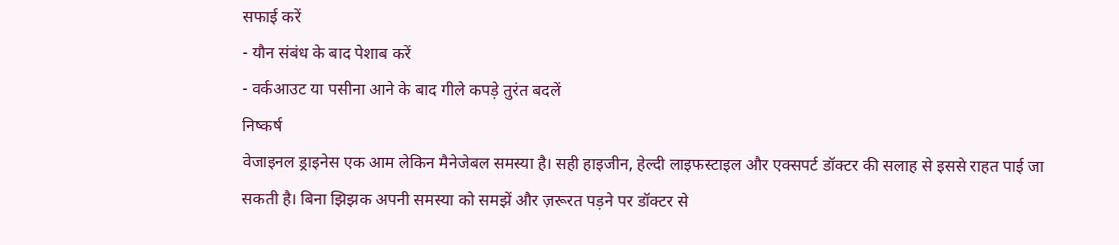सफाई करें
- यौन संबंध के बाद पेशाब करें
- वर्कआउट या पसीना आने के बाद गीले कपड़े तुरंत बदलें
निष्कर्ष
वेजाइनल ड्राइनेस एक आम लेकिन मैनेजेबल समस्या है। सही हाइजीन, हेल्दी लाइफस्टाइल और एक्सपर्ट डॉक्टर की सलाह से इससे राहत पाई जा सकती है। बिना झिझक अपनी समस्या को समझें और ज़रूरत पड़ने पर डॉक्टर से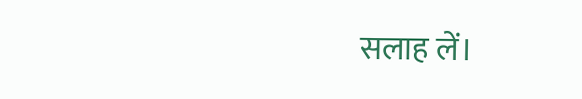सलाह लें।